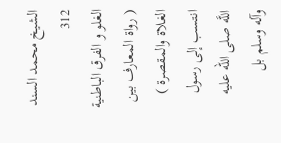الشيخ محمد السند
312
الغلو و الفرق الباطنية ( رواة المعارف بين الغلاة والمقصرة )
انتسب إلى رسول اللَّه صلى الله عليه وآله وسلم بل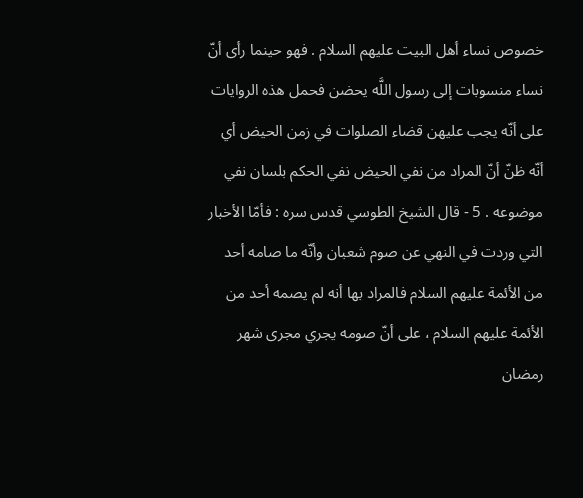خصوص نساء أهل البيت عليهم السلام . فهو حينما رأى أنّ نساء منسوبات إلى رسول اللَّه يحضن فحمل هذه الروايات على أنّه يجب عليهن قضاء الصلوات في زمن الحيض أي أنّه ظنّ أنّ المراد من نفي الحيض نفي الحكم بلسان نفي موضوعه . 5 - قال الشيخ الطوسي قدس سره : فأمّا الأخبار التي وردت في النهي عن صوم شعبان وأنّه ما صامه أحد من الأئمة عليهم السلام فالمراد بها أنه لم يصمه أحد من الأئمة عليهم السلام ، على أنّ صومه يجري مجرى شهر رمضان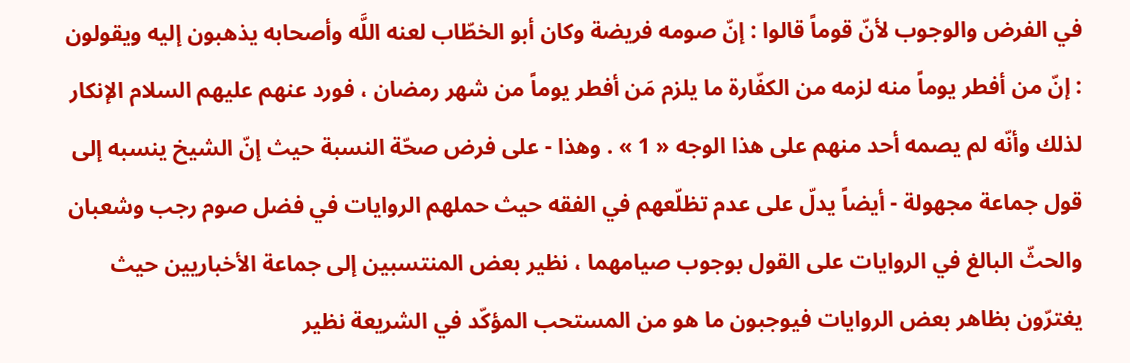في الفرض والوجوب لأنّ قوماً قالوا : إنّ صومه فريضة وكان أبو الخطّاب لعنه اللَّه وأصحابه يذهبون إليه ويقولون : إنّ من أفطر يوماً منه لزمه من الكفّارة ما يلزم مَن أفطر يوماً من شهر رمضان ، فورد عنهم عليهم السلام الإنكار لذلك وأنّه لم يصمه أحد منهم على هذا الوجه « 1 » . وهذا - على فرض صحّة النسبة حيث إنّ الشيخ ينسبه إلى قول جماعة مجهولة - أيضاً يدلّ على عدم تظلّعهم في الفقه حيث حملهم الروايات في فضل صوم رجب وشعبان والحثّ البالغ في الروايات على القول بوجوب صيامهما ، نظير بعض المنتسبين إلى جماعة الأخباريين حيث يغترّون بظاهر بعض الروايات فيوجبون ما هو من المستحب المؤكّد في الشريعة نظير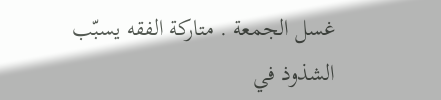غسل الجمعة . متاركة الفقه يسبّب الشذوذ في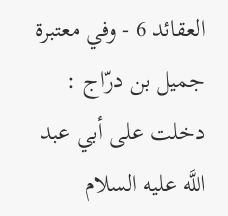العقائد 6 - وفي معتبرة جميل بن درّاج : دخلت على أبي عبد اللَّه عليه السلام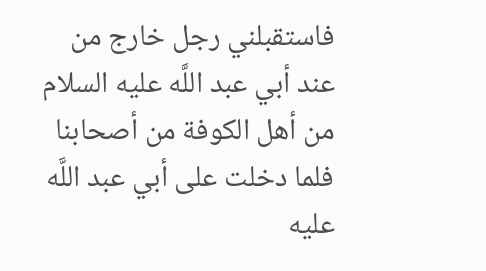فاستقبلني رجل خارج من عند أبي عبد اللَّه عليه السلام من أهل الكوفة من أصحابنا فلما دخلت على أبي عبد اللَّه عليه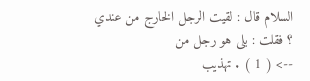السلام قال : لقيت الرجل الخارج من عندي ؟ فقلت : بلى هو رجل من
--> ( 1 ) . تهذيب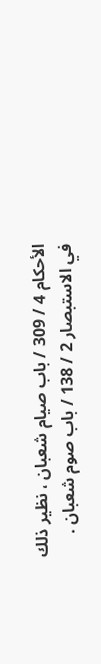الأحكام 4 / 309 / باب صيام شعبان ، نظير ذلك في الاستبصار 2 / 138 / باب صوم شعبان .